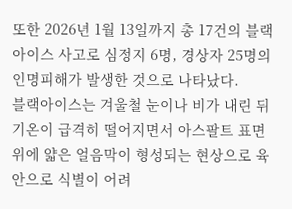또한 2026년 1월 13일까지 총 17건의 블랙아이스 사고로 심정지 6명, 경상자 25명의 인명피해가 발생한 것으로 나타났다.
블랙아이스는 겨울철 눈이나 비가 내린 뒤 기온이 급격히 떨어지면서 아스팔트 표면 위에 얇은 얼음막이 형성되는 현상으로 육안으로 식별이 어려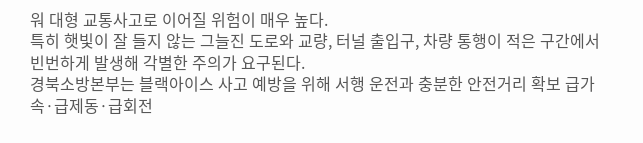워 대형 교통사고로 이어질 위험이 매우 높다.
특히 햇빛이 잘 들지 않는 그늘진 도로와 교량, 터널 출입구, 차량 통행이 적은 구간에서 빈번하게 발생해 각별한 주의가 요구된다.
경북소방본부는 블랙아이스 사고 예방을 위해 서행 운전과 충분한 안전거리 확보 급가속·급제동·급회전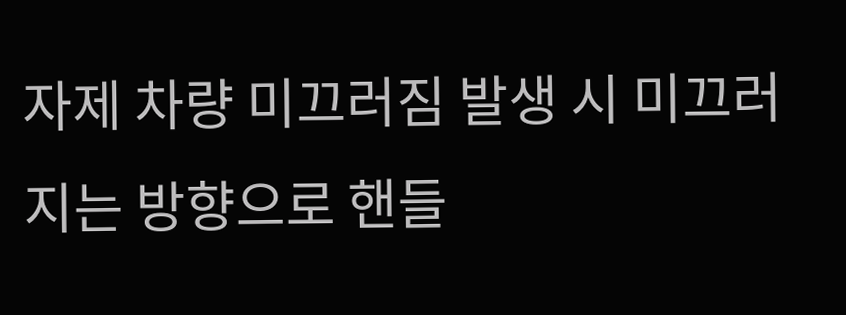자제 차량 미끄러짐 발생 시 미끄러지는 방향으로 핸들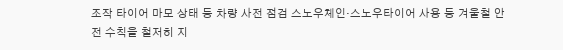조작 타이어 마모 상태 등 차량 사전 점검 스노우체인·스노우타이어 사용 등 겨울철 안전 수칙을 철저히 지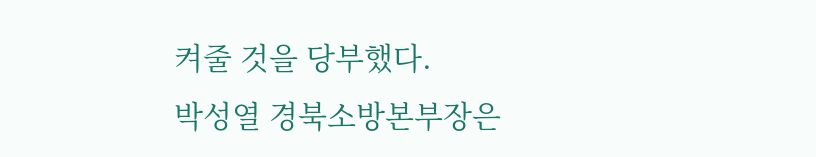켜줄 것을 당부했다.
박성열 경북소방본부장은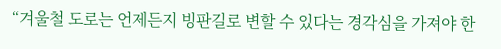“겨울철 도로는 언제든지 빙판길로 변할 수 있다는 경각심을 가져야 한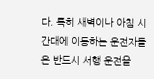다. 특히 새벽이나 아침 시간대에 이동하는 운전자들은 반드시 서행 운전을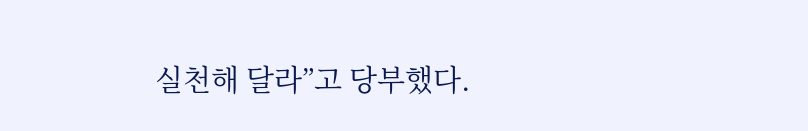실천해 달라”고 당부했다.